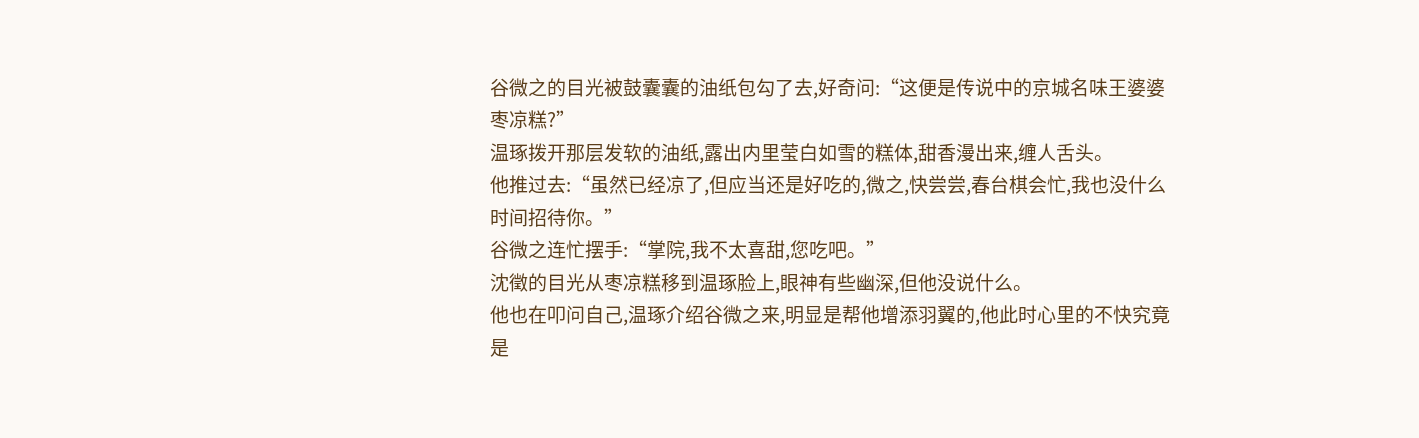谷微之的目光被鼓囊囊的油纸包勾了去,好奇问:“这便是传说中的京城名味王婆婆枣凉糕?”
温琢拨开那层发软的油纸,露出内里莹白如雪的糕体,甜香漫出来,缠人舌头。
他推过去:“虽然已经凉了,但应当还是好吃的,微之,快尝尝,春台棋会忙,我也没什么时间招待你。”
谷微之连忙摆手:“掌院,我不太喜甜,您吃吧。”
沈徵的目光从枣凉糕移到温琢脸上,眼神有些幽深,但他没说什么。
他也在叩问自己,温琢介绍谷微之来,明显是帮他增添羽翼的,他此时心里的不快究竟是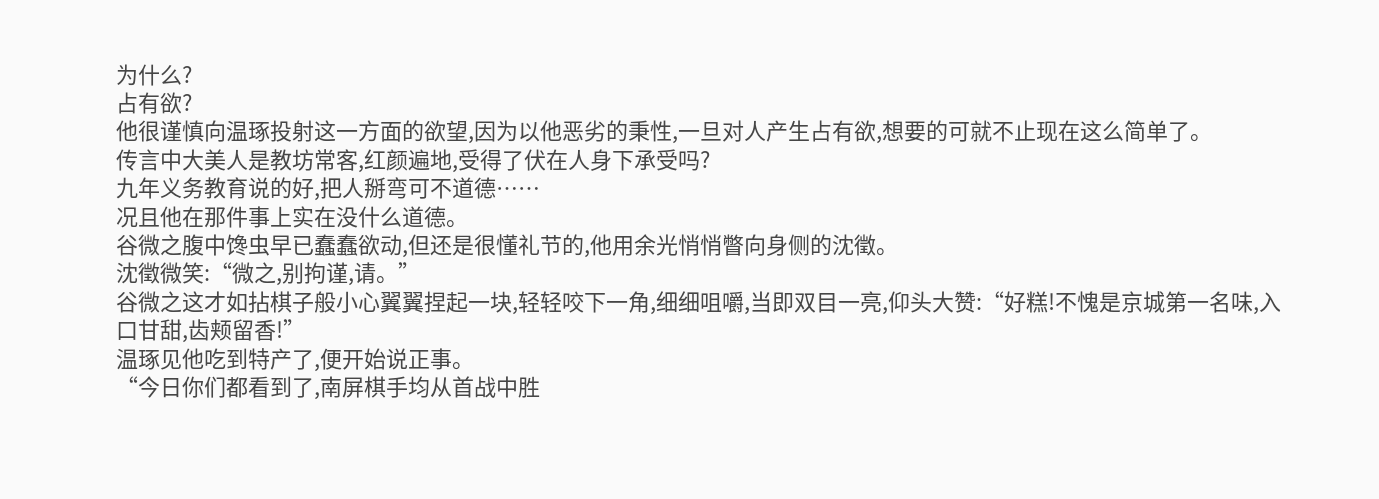为什么?
占有欲?
他很谨慎向温琢投射这一方面的欲望,因为以他恶劣的秉性,一旦对人产生占有欲,想要的可就不止现在这么简单了。
传言中大美人是教坊常客,红颜遍地,受得了伏在人身下承受吗?
九年义务教育说的好,把人掰弯可不道德……
况且他在那件事上实在没什么道德。
谷微之腹中馋虫早已蠢蠢欲动,但还是很懂礼节的,他用余光悄悄瞥向身侧的沈徵。
沈徵微笑:“微之,别拘谨,请。”
谷微之这才如拈棋子般小心翼翼捏起一块,轻轻咬下一角,细细咀嚼,当即双目一亮,仰头大赞:“好糕!不愧是京城第一名味,入口甘甜,齿颊留香!”
温琢见他吃到特产了,便开始说正事。
“今日你们都看到了,南屏棋手均从首战中胜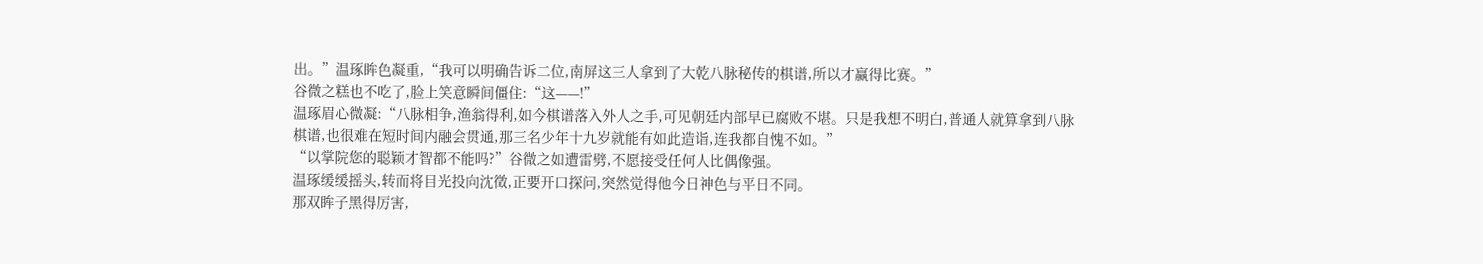出。”温琢眸色凝重,“我可以明确告诉二位,南屏这三人拿到了大乾八脉秘传的棋谱,所以才赢得比赛。”
谷微之糕也不吃了,脸上笑意瞬间僵住:“这——!”
温琢眉心微凝:“八脉相争,渔翁得利,如今棋谱落入外人之手,可见朝廷内部早已腐败不堪。只是我想不明白,普通人就算拿到八脉棋谱,也很难在短时间内融会贯通,那三名少年十九岁就能有如此造诣,连我都自愧不如。”
“以掌院您的聪颖才智都不能吗?”谷微之如遭雷劈,不愿接受任何人比偶像强。
温琢缓缓摇头,转而将目光投向沈徵,正要开口探问,突然觉得他今日神色与平日不同。
那双眸子黑得厉害,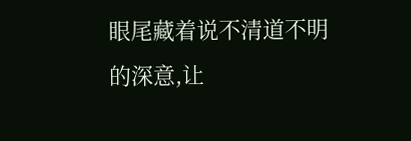眼尾藏着说不清道不明的深意,让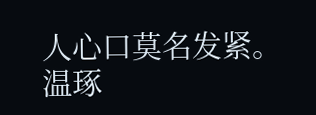人心口莫名发紧。
温琢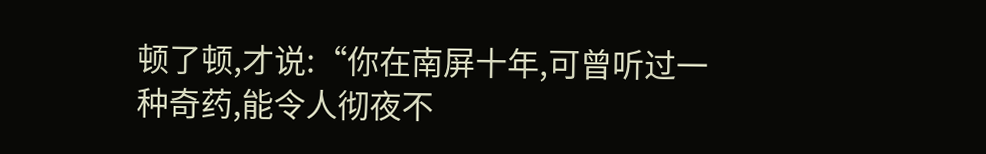顿了顿,才说:“你在南屏十年,可曾听过一种奇药,能令人彻夜不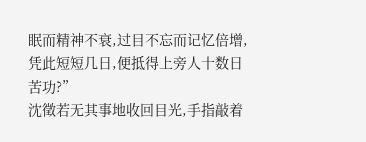眠而精神不衰,过目不忘而记忆倍增,凭此短短几日,便抵得上旁人十数日苦功?”
沈徵若无其事地收回目光,手指敲着